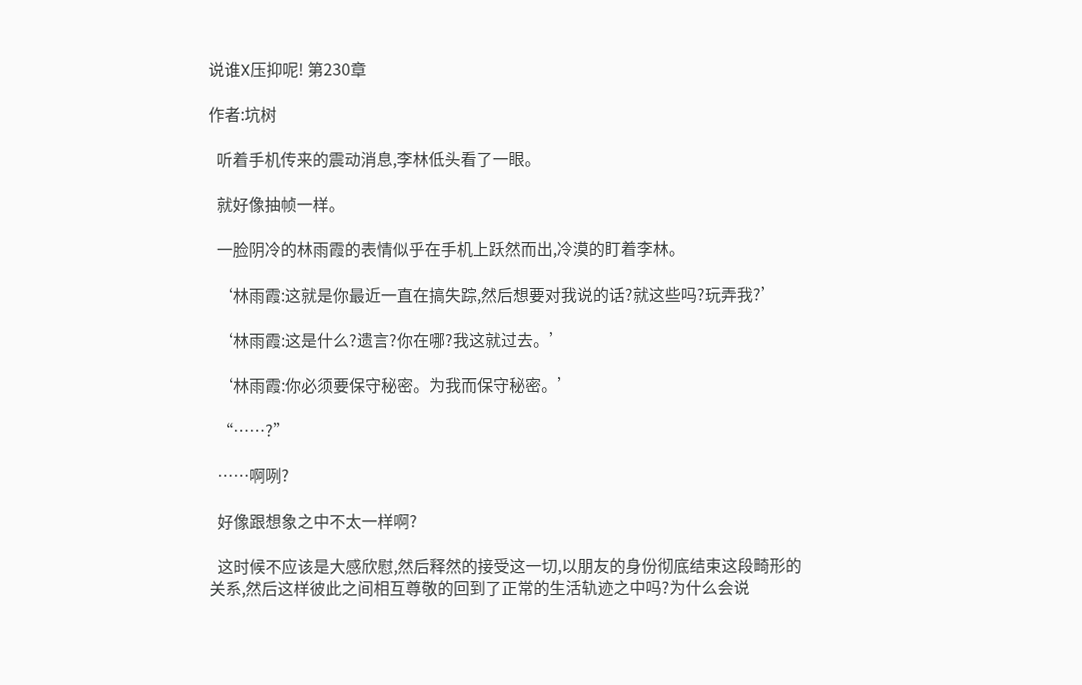说谁X压抑呢! 第230章

作者:坑树

  听着手机传来的震动消息,李林低头看了一眼。

  就好像抽帧一样。

  一脸阴冷的林雨霞的表情似乎在手机上跃然而出,冷漠的盯着李林。

  ‘林雨霞:这就是你最近一直在搞失踪,然后想要对我说的话?就这些吗?玩弄我?’

  ‘林雨霞:这是什么?遗言?你在哪?我这就过去。’

  ‘林雨霞:你必须要保守秘密。为我而保守秘密。’

  “……?”

  ……啊咧?

  好像跟想象之中不太一样啊?

  这时候不应该是大感欣慰,然后释然的接受这一切,以朋友的身份彻底结束这段畸形的关系,然后这样彼此之间相互尊敬的回到了正常的生活轨迹之中吗?为什么会说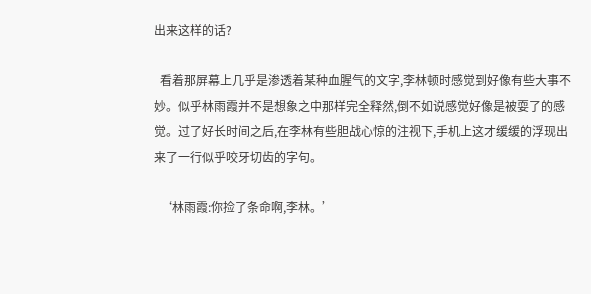出来这样的话?

  看着那屏幕上几乎是渗透着某种血腥气的文字,李林顿时感觉到好像有些大事不妙。似乎林雨霞并不是想象之中那样完全释然,倒不如说感觉好像是被耍了的感觉。过了好长时间之后,在李林有些胆战心惊的注视下,手机上这才缓缓的浮现出来了一行似乎咬牙切齿的字句。

  ‘林雨霞:你捡了条命啊,李林。’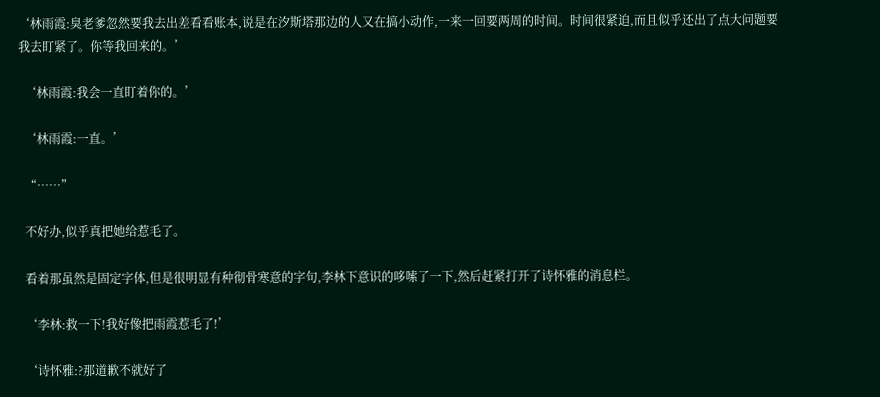‘林雨霞:臭老爹忽然要我去出差看看账本,说是在汐斯塔那边的人又在搞小动作,一来一回要两周的时间。时间很紧迫,而且似乎还出了点大问题要我去盯紧了。你等我回来的。’

  ‘林雨霞:我会一直盯着你的。’

  ‘林雨霞:一直。’

  “……”

  不好办,似乎真把她给惹毛了。

  看着那虽然是固定字体,但是很明显有种彻骨寒意的字句,李林下意识的哆嗦了一下,然后赶紧打开了诗怀雅的消息栏。

  ‘李林:救一下!我好像把雨霞惹毛了!’

  ‘诗怀雅:?那道歉不就好了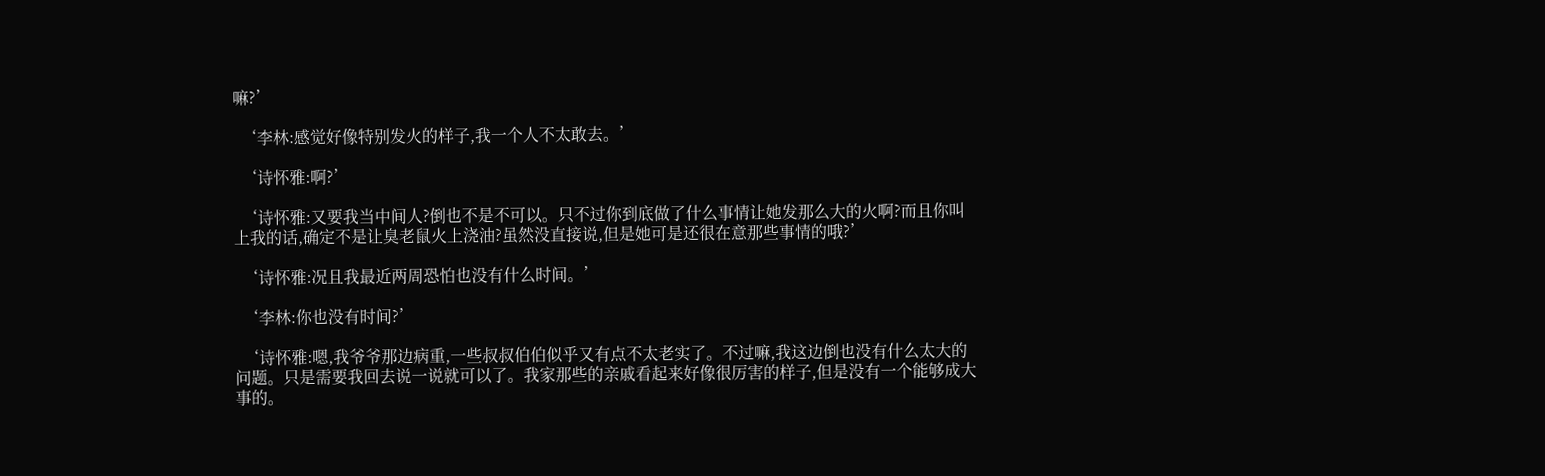嘛?’

  ‘李林:感觉好像特别发火的样子,我一个人不太敢去。’

  ‘诗怀雅:啊?’

  ‘诗怀雅:又要我当中间人?倒也不是不可以。只不过你到底做了什么事情让她发那么大的火啊?而且你叫上我的话,确定不是让臭老鼠火上浇油?虽然没直接说,但是她可是还很在意那些事情的哦?’

  ‘诗怀雅:况且我最近两周恐怕也没有什么时间。’

  ‘李林:你也没有时间?’

  ‘诗怀雅:嗯,我爷爷那边病重,一些叔叔伯伯似乎又有点不太老实了。不过嘛,我这边倒也没有什么太大的问题。只是需要我回去说一说就可以了。我家那些的亲戚看起来好像很厉害的样子,但是没有一个能够成大事的。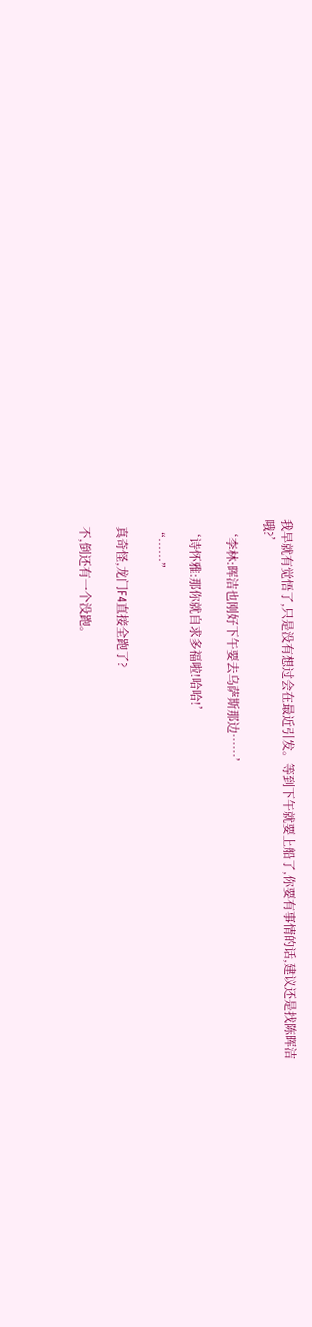我早就有觉悟了,只是没有想过会在最近引发。等到下午就要上船了,你要有事情的话,建议还是找陈晖洁哦?’

  ‘李林:晖洁也刚好下午要去乌萨斯那边……’

  ‘诗怀雅:那你就自求多福啦!哈哈!’

  “……”

  真奇怪,龙门F4直接全跑了?

  不,倒还有一个没跑。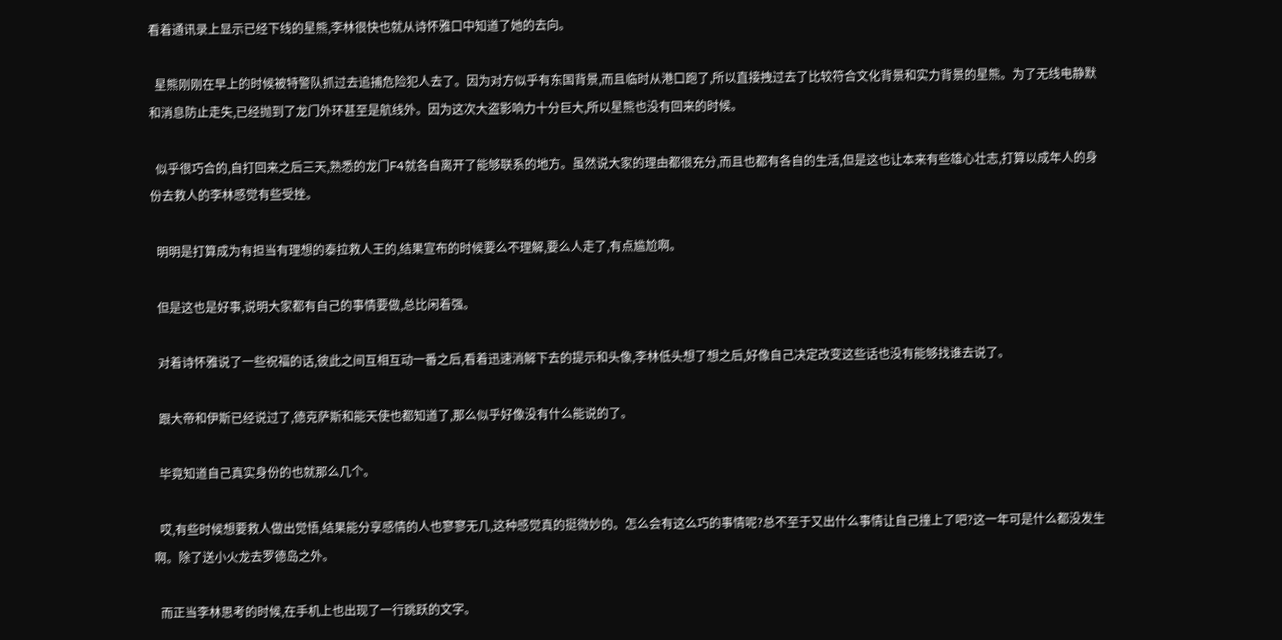看着通讯录上显示已经下线的星熊,李林很快也就从诗怀雅口中知道了她的去向。

  星熊刚刚在早上的时候被特警队抓过去追捕危险犯人去了。因为对方似乎有东国背景,而且临时从港口跑了,所以直接拽过去了比较符合文化背景和实力背景的星熊。为了无线电静默和消息防止走失,已经抛到了龙门外环甚至是航线外。因为这次大盗影响力十分巨大,所以星熊也没有回来的时候。

  似乎很巧合的,自打回来之后三天,熟悉的龙门F4就各自离开了能够联系的地方。虽然说大家的理由都很充分,而且也都有各自的生活,但是这也让本来有些雄心壮志,打算以成年人的身份去救人的李林感觉有些受挫。

  明明是打算成为有担当有理想的泰拉救人王的,结果宣布的时候要么不理解,要么人走了,有点尴尬啊。

  但是这也是好事,说明大家都有自己的事情要做,总比闲着强。

  对着诗怀雅说了一些祝福的话,彼此之间互相互动一番之后,看着迅速消解下去的提示和头像,李林低头想了想之后,好像自己决定改变这些话也没有能够找谁去说了。

  跟大帝和伊斯已经说过了,德克萨斯和能天使也都知道了,那么似乎好像没有什么能说的了。

  毕竟知道自己真实身份的也就那么几个。

  哎,有些时候想要救人做出觉悟,结果能分享感情的人也寥寥无几,这种感觉真的挺微妙的。怎么会有这么巧的事情呢?总不至于又出什么事情让自己撞上了吧?这一年可是什么都没发生啊。除了送小火龙去罗德岛之外。

  而正当李林思考的时候,在手机上也出现了一行跳跃的文字。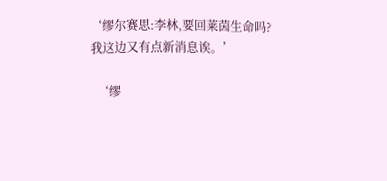‘缪尔赛思:李林,要回莱茵生命吗?我这边又有点新消息诶。’

  ‘缪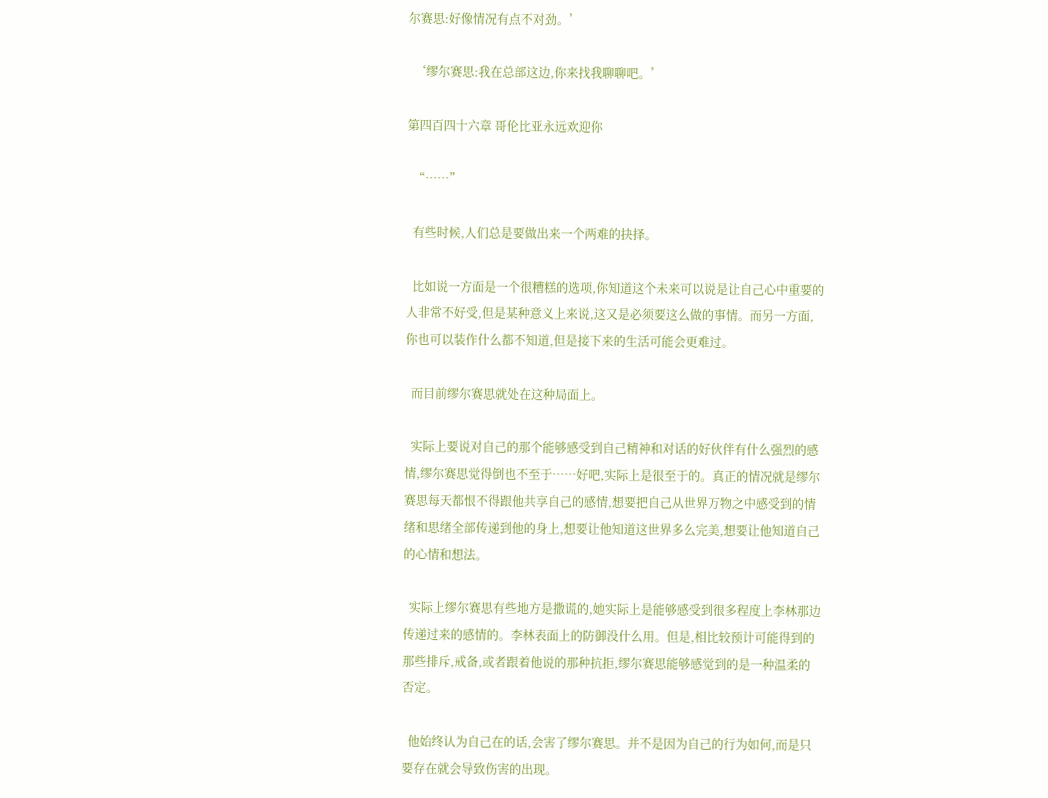尔赛思:好像情况有点不对劲。’

  ‘缪尔赛思:我在总部这边,你来找我聊聊吧。’

第四百四十六章 哥伦比亚永远欢迎你

  “……”

  有些时候,人们总是要做出来一个两难的抉择。

  比如说一方面是一个很糟糕的选项,你知道这个未来可以说是让自己心中重要的人非常不好受,但是某种意义上来说,这又是必须要这么做的事情。而另一方面,你也可以装作什么都不知道,但是接下来的生活可能会更难过。

  而目前缪尔赛思就处在这种局面上。

  实际上要说对自己的那个能够感受到自己精神和对话的好伙伴有什么强烈的感情,缪尔赛思觉得倒也不至于……好吧,实际上是很至于的。真正的情况就是缪尔赛思每天都恨不得跟他共享自己的感情,想要把自己从世界万物之中感受到的情绪和思绪全部传递到他的身上,想要让他知道这世界多么完美,想要让他知道自己的心情和想法。

  实际上缪尔赛思有些地方是撒谎的,她实际上是能够感受到很多程度上李林那边传递过来的感情的。李林表面上的防御没什么用。但是,相比较预计可能得到的那些排斥,戒备,或者跟着他说的那种抗拒,缪尔赛思能够感觉到的是一种温柔的否定。

  他始终认为自己在的话,会害了缪尔赛思。并不是因为自己的行为如何,而是只要存在就会导致伤害的出现。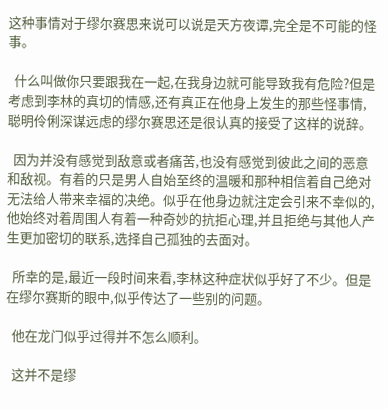这种事情对于缪尔赛思来说可以说是天方夜谭,完全是不可能的怪事。

  什么叫做你只要跟我在一起,在我身边就可能导致我有危险?但是考虑到李林的真切的情感,还有真正在他身上发生的那些怪事情,聪明伶俐深谋远虑的缪尔赛思还是很认真的接受了这样的说辞。

  因为并没有感觉到敌意或者痛苦,也没有感觉到彼此之间的恶意和敌视。有着的只是男人自始至终的温暖和那种相信着自己绝对无法给人带来幸福的决绝。似乎在他身边就注定会引来不幸似的,他始终对着周围人有着一种奇妙的抗拒心理,并且拒绝与其他人产生更加密切的联系,选择自己孤独的去面对。

  所幸的是,最近一段时间来看,李林这种症状似乎好了不少。但是在缪尔赛斯的眼中,似乎传达了一些别的问题。

  他在龙门似乎过得并不怎么顺利。

  这并不是缪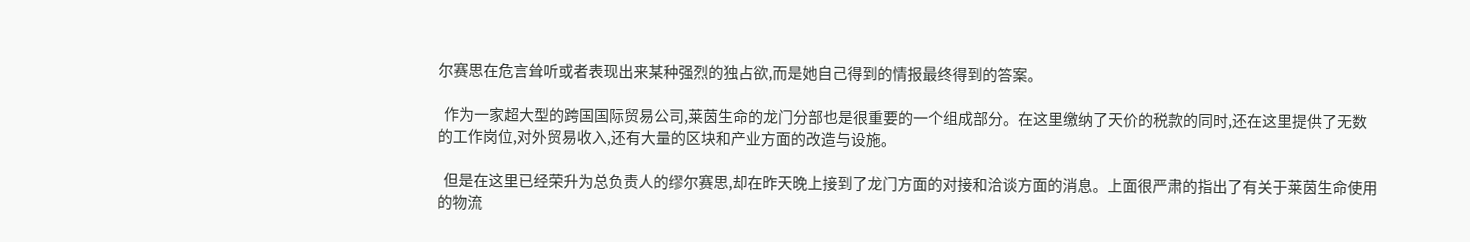尔赛思在危言耸听或者表现出来某种强烈的独占欲,而是她自己得到的情报最终得到的答案。

  作为一家超大型的跨国国际贸易公司,莱茵生命的龙门分部也是很重要的一个组成部分。在这里缴纳了天价的税款的同时,还在这里提供了无数的工作岗位,对外贸易收入,还有大量的区块和产业方面的改造与设施。

  但是在这里已经荣升为总负责人的缪尔赛思,却在昨天晚上接到了龙门方面的对接和洽谈方面的消息。上面很严肃的指出了有关于莱茵生命使用的物流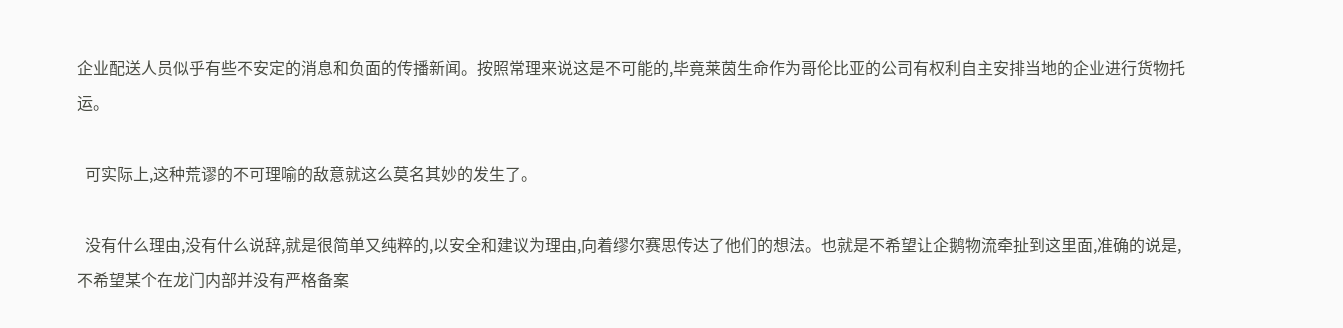企业配送人员似乎有些不安定的消息和负面的传播新闻。按照常理来说这是不可能的,毕竟莱茵生命作为哥伦比亚的公司有权利自主安排当地的企业进行货物托运。

  可实际上,这种荒谬的不可理喻的敌意就这么莫名其妙的发生了。

  没有什么理由,没有什么说辞,就是很简单又纯粹的,以安全和建议为理由,向着缪尔赛思传达了他们的想法。也就是不希望让企鹅物流牵扯到这里面,准确的说是,不希望某个在龙门内部并没有严格备案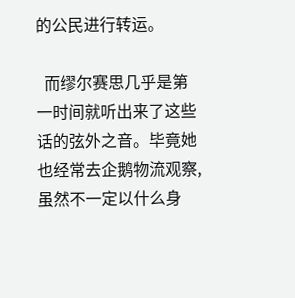的公民进行转运。

  而缪尔赛思几乎是第一时间就听出来了这些话的弦外之音。毕竟她也经常去企鹅物流观察,虽然不一定以什么身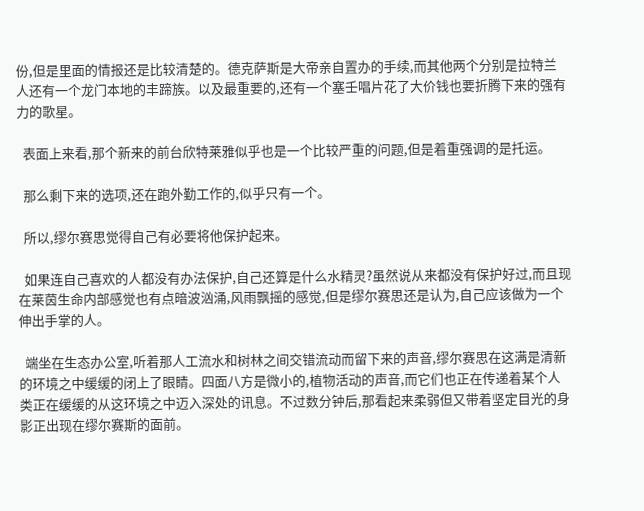份,但是里面的情报还是比较清楚的。德克萨斯是大帝亲自置办的手续,而其他两个分别是拉特兰人还有一个龙门本地的丰蹄族。以及最重要的,还有一个塞壬唱片花了大价钱也要折腾下来的强有力的歌星。

  表面上来看,那个新来的前台欣特莱雅似乎也是一个比较严重的问题,但是着重强调的是托运。

  那么剩下来的选项,还在跑外勤工作的,似乎只有一个。

  所以,缪尔赛思觉得自己有必要将他保护起来。

  如果连自己喜欢的人都没有办法保护,自己还算是什么水精灵?虽然说从来都没有保护好过,而且现在莱茵生命内部感觉也有点暗波汹涌,风雨飘摇的感觉,但是缪尔赛思还是认为,自己应该做为一个伸出手掌的人。

  端坐在生态办公室,听着那人工流水和树林之间交错流动而留下来的声音,缪尔赛思在这满是清新的环境之中缓缓的闭上了眼睛。四面八方是微小的,植物活动的声音,而它们也正在传递着某个人类正在缓缓的从这环境之中迈入深处的讯息。不过数分钟后,那看起来柔弱但又带着坚定目光的身影正出现在缪尔赛斯的面前。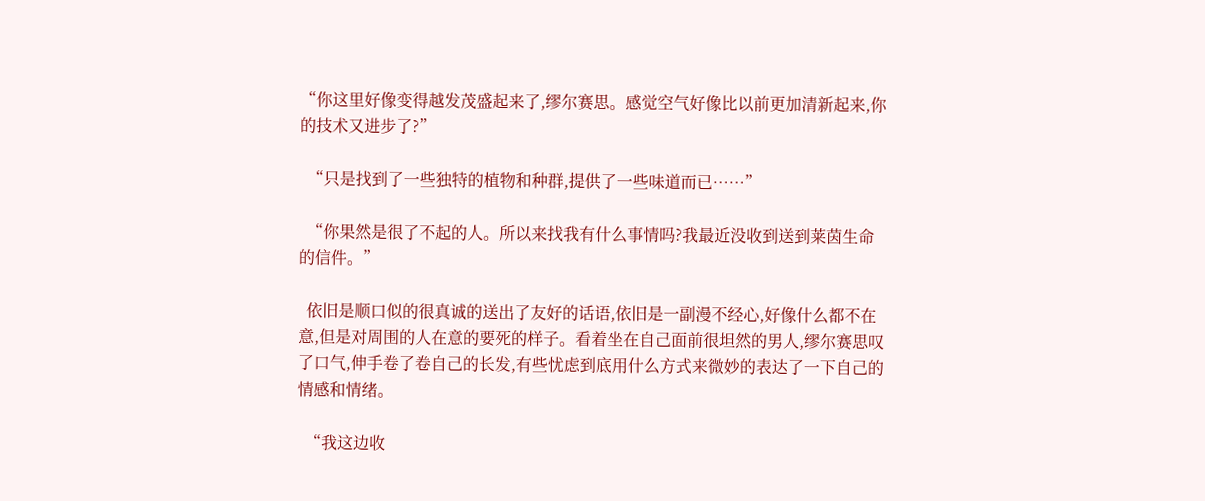“你这里好像变得越发茂盛起来了,缪尔赛思。感觉空气好像比以前更加清新起来,你的技术又进步了?”

  “只是找到了一些独特的植物和种群,提供了一些味道而已……”

  “你果然是很了不起的人。所以来找我有什么事情吗?我最近没收到送到莱茵生命的信件。”

  依旧是顺口似的很真诚的送出了友好的话语,依旧是一副漫不经心,好像什么都不在意,但是对周围的人在意的要死的样子。看着坐在自己面前很坦然的男人,缪尔赛思叹了口气,伸手卷了卷自己的长发,有些忧虑到底用什么方式来微妙的表达了一下自己的情感和情绪。

  “我这边收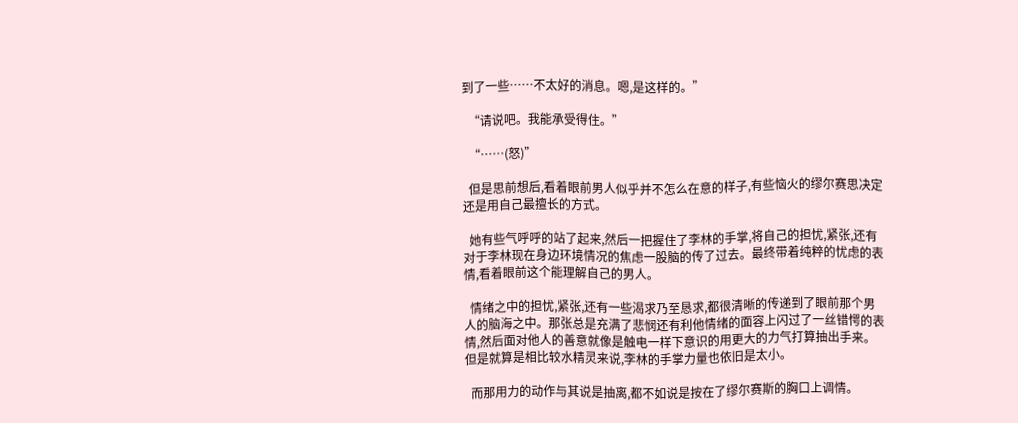到了一些……不太好的消息。嗯,是这样的。”

  “请说吧。我能承受得住。”

  “……(怒)”

  但是思前想后,看着眼前男人似乎并不怎么在意的样子,有些恼火的缪尔赛思决定还是用自己最擅长的方式。

  她有些气呼呼的站了起来,然后一把握住了李林的手掌,将自己的担忧,紧张,还有对于李林现在身边环境情况的焦虑一股脑的传了过去。最终带着纯粹的忧虑的表情,看着眼前这个能理解自己的男人。

  情绪之中的担忧,紧张,还有一些渴求乃至恳求,都很清晰的传递到了眼前那个男人的脑海之中。那张总是充满了悲悯还有利他情绪的面容上闪过了一丝错愕的表情,然后面对他人的善意就像是触电一样下意识的用更大的力气打算抽出手来。但是就算是相比较水精灵来说,李林的手掌力量也依旧是太小。

  而那用力的动作与其说是抽离,都不如说是按在了缪尔赛斯的胸口上调情。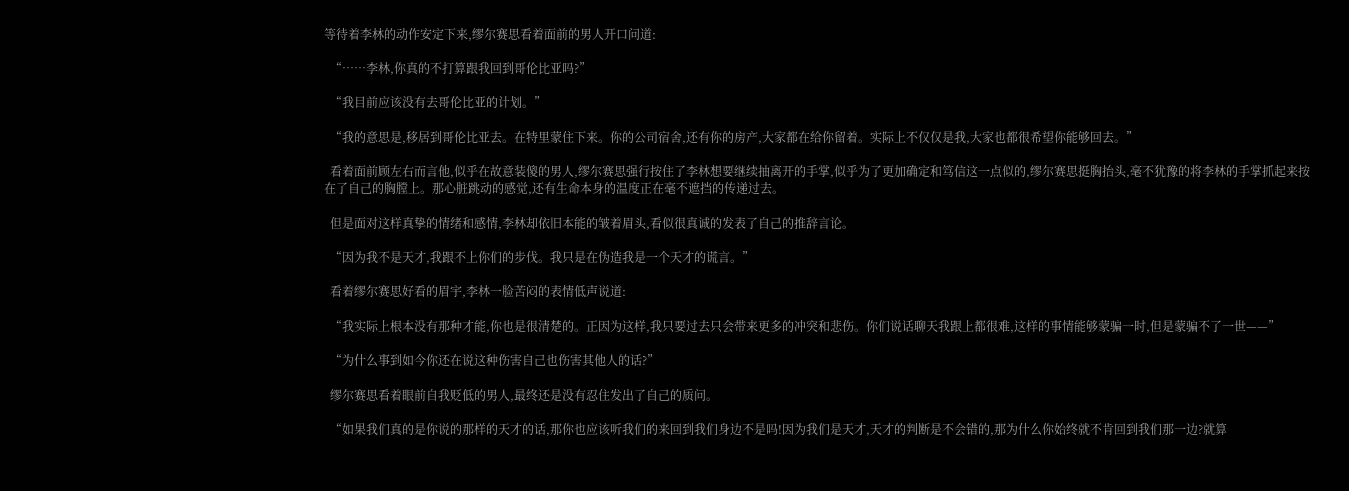等待着李林的动作安定下来,缪尔赛思看着面前的男人开口问道:

  “……李林,你真的不打算跟我回到哥伦比亚吗?”

  “我目前应该没有去哥伦比亚的计划。”

  “我的意思是,移居到哥伦比亚去。在特里蒙住下来。你的公司宿舍,还有你的房产,大家都在给你留着。实际上不仅仅是我,大家也都很希望你能够回去。”

  看着面前顾左右而言他,似乎在故意装傻的男人,缪尔赛思强行按住了李林想要继续抽离开的手掌,似乎为了更加确定和笃信这一点似的,缪尔赛思挺胸抬头,毫不犹豫的将李林的手掌抓起来按在了自己的胸膛上。那心脏跳动的感觉,还有生命本身的温度正在毫不遮挡的传递过去。

  但是面对这样真挚的情绪和感情,李林却依旧本能的皱着眉头,看似很真诚的发表了自己的推辞言论。

  “因为我不是天才,我跟不上你们的步伐。我只是在伪造我是一个天才的谎言。”

  看着缪尔赛思好看的眉宇,李林一脸苦闷的表情低声说道:

  “我实际上根本没有那种才能,你也是很清楚的。正因为这样,我只要过去只会带来更多的冲突和悲伤。你们说话聊天我跟上都很难,这样的事情能够蒙骗一时,但是蒙骗不了一世——”

  “为什么事到如今你还在说这种伤害自己也伤害其他人的话?”

  缪尔赛思看着眼前自我贬低的男人,最终还是没有忍住发出了自己的质问。

  “如果我们真的是你说的那样的天才的话,那你也应该听我们的来回到我们身边不是吗!因为我们是天才,天才的判断是不会错的,那为什么你始终就不肯回到我们那一边?就算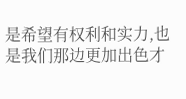是希望有权利和实力,也是我们那边更加出色才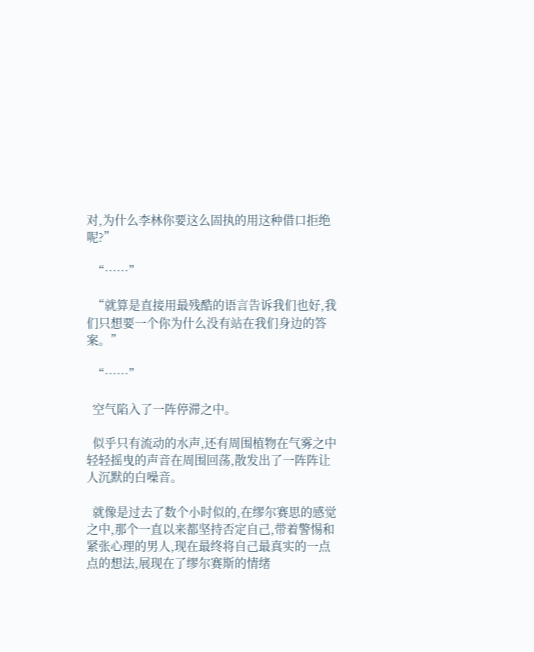对,为什么李林你要这么固执的用这种借口拒绝呢?”

  “……”

  “就算是直接用最残酷的语言告诉我们也好,我们只想要一个你为什么没有站在我们身边的答案。”

  “……”

  空气陷入了一阵停滞之中。

  似乎只有流动的水声,还有周围植物在气雾之中轻轻摇曳的声音在周围回荡,散发出了一阵阵让人沉默的白噪音。

  就像是过去了数个小时似的,在缪尔赛思的感觉之中,那个一直以来都坚持否定自己,带着警惕和紧张心理的男人,现在最终将自己最真实的一点点的想法,展现在了缪尔赛斯的情绪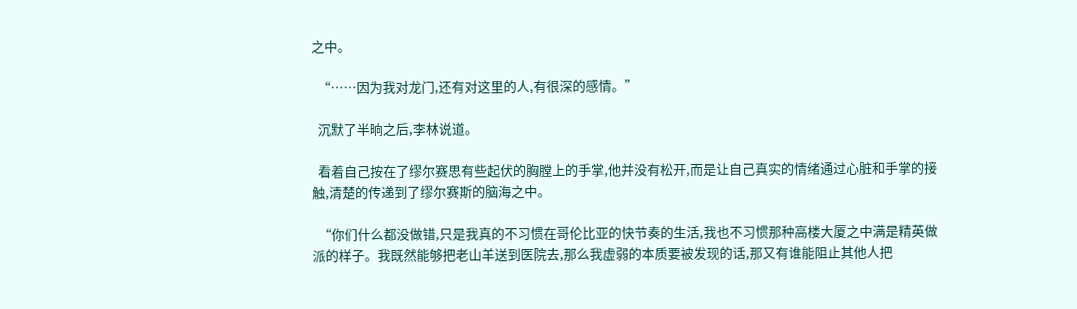之中。

  “……因为我对龙门,还有对这里的人,有很深的感情。”

  沉默了半晌之后,李林说道。

  看着自己按在了缪尔赛思有些起伏的胸膛上的手掌,他并没有松开,而是让自己真实的情绪通过心脏和手掌的接触,清楚的传递到了缪尔赛斯的脑海之中。

  “你们什么都没做错,只是我真的不习惯在哥伦比亚的快节奏的生活,我也不习惯那种高楼大厦之中满是精英做派的样子。我既然能够把老山羊送到医院去,那么我虚弱的本质要被发现的话,那又有谁能阻止其他人把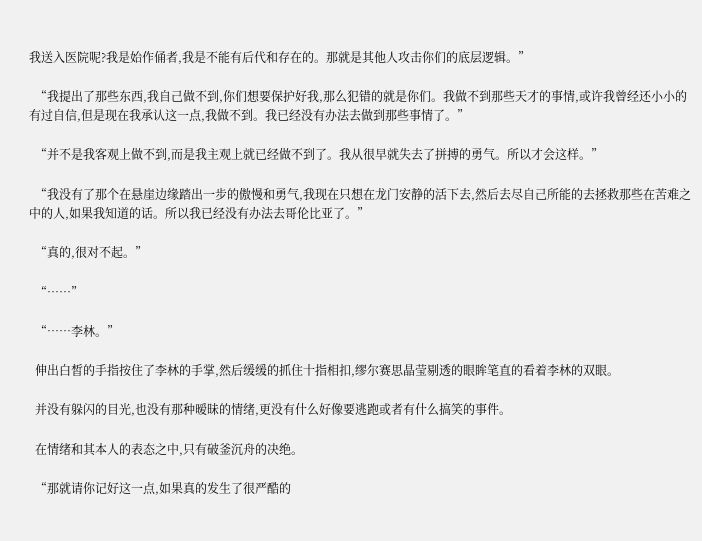我送入医院呢?我是始作俑者,我是不能有后代和存在的。那就是其他人攻击你们的底层逻辑。”

  “我提出了那些东西,我自己做不到,你们想要保护好我,那么犯错的就是你们。我做不到那些天才的事情,或许我曾经还小小的有过自信,但是现在我承认这一点,我做不到。我已经没有办法去做到那些事情了。”

  “并不是我客观上做不到,而是我主观上就已经做不到了。我从很早就失去了拼搏的勇气。所以才会这样。”

  “我没有了那个在悬崖边缘踏出一步的傲慢和勇气,我现在只想在龙门安静的活下去,然后去尽自己所能的去拯救那些在苦难之中的人,如果我知道的话。所以我已经没有办法去哥伦比亚了。”

  “真的,很对不起。”

  “……”

  “……李林。”

  伸出白皙的手指按住了李林的手掌,然后缓缓的抓住十指相扣,缪尔赛思晶莹剔透的眼眸笔直的看着李林的双眼。

  并没有躲闪的目光,也没有那种暧昧的情绪,更没有什么好像要逃跑或者有什么搞笑的事件。

  在情绪和其本人的表态之中,只有破釜沉舟的决绝。

  “那就请你记好这一点,如果真的发生了很严酷的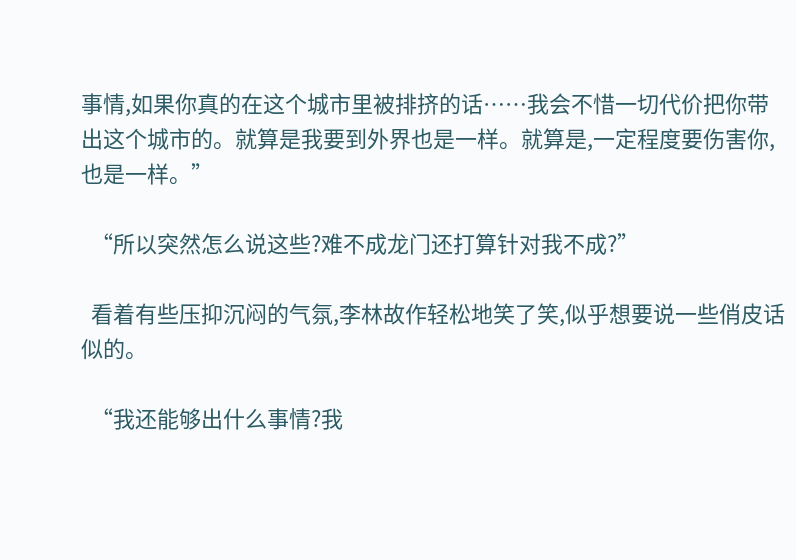事情,如果你真的在这个城市里被排挤的话……我会不惜一切代价把你带出这个城市的。就算是我要到外界也是一样。就算是,一定程度要伤害你,也是一样。”

  “所以突然怎么说这些?难不成龙门还打算针对我不成?”

  看着有些压抑沉闷的气氛,李林故作轻松地笑了笑,似乎想要说一些俏皮话似的。

  “我还能够出什么事情?我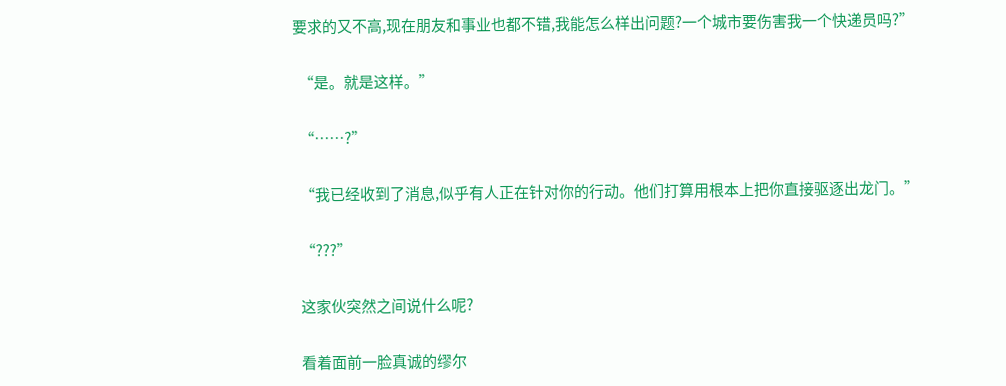要求的又不高,现在朋友和事业也都不错,我能怎么样出问题?一个城市要伤害我一个快递员吗?”

  “是。就是这样。”

  “……?”

  “我已经收到了消息,似乎有人正在针对你的行动。他们打算用根本上把你直接驱逐出龙门。”

  “???”

  这家伙突然之间说什么呢?

  看着面前一脸真诚的缪尔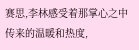赛思,李林感受着那掌心之中传来的温暖和热度,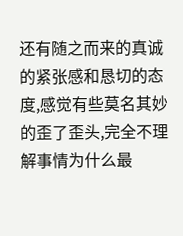还有随之而来的真诚的紧张感和恳切的态度,感觉有些莫名其妙的歪了歪头,完全不理解事情为什么最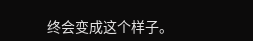终会变成这个样子。